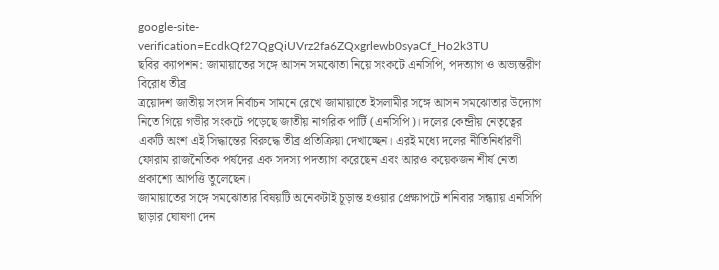google-site-verification=EcdkQf27QgQiUVrz2fa6ZQxgrlewb0syaCf_Ho2k3TU
ছবির ক্যাপশন: জামায়াতের সঙ্গে আসন সমঝোতা নিয়ে সংকটে এনসিপি, পদত্যাগ ও অভ্যন্তরীণ বিরোধ তীব্র
ত্রয়োদশ জাতীয় সংসদ নির্বাচন সামনে রেখে জামায়াতে ইসলামীর সঙ্গে আসন সমঝোতার উদ্যোগ নিতে গিয়ে গভীর সংকটে পড়েছে জাতীয় নাগরিক পার্টি (এনসিপি)। দলের কেন্দ্রীয় নেতৃত্বের একটি অংশ এই সিদ্ধান্তের বিরুদ্ধে তীব্র প্রতিক্রিয়া দেখাচ্ছেন। এরই মধ্যে দলের নীতিনির্ধারণী ফোরাম রাজনৈতিক পর্ষদের এক সদস্য পদত্যাগ করেছেন এবং আরও কয়েকজন শীর্ষ নেতা প্রকাশ্যে আপত্তি তুলেছেন।
জামায়াতের সঙ্গে সমঝোতার বিষয়টি অনেকটাই চূড়ান্ত হওয়ার প্রেক্ষাপটে শনিবার সন্ধ্যায় এনসিপি ছাড়ার ঘোষণা দেন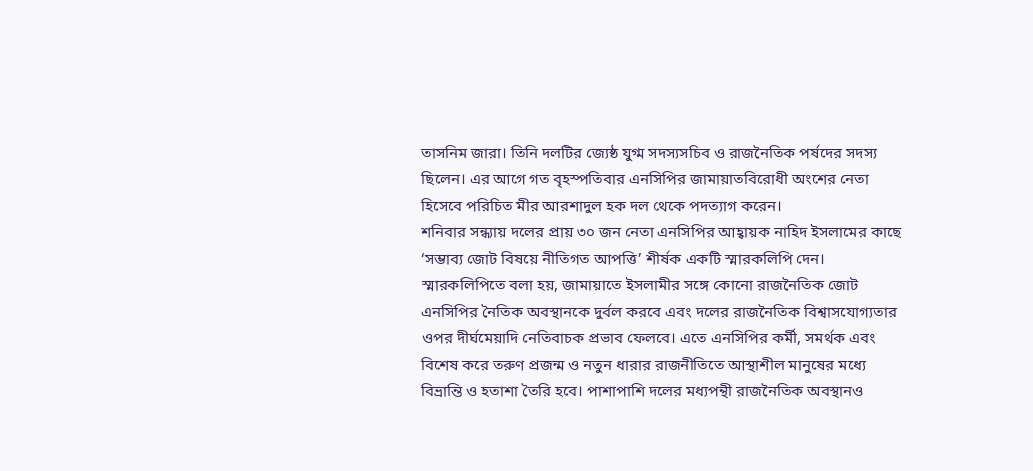তাসনিম জারা। তিনি দলটির জ্যেষ্ঠ যুগ্ম সদস্যসচিব ও রাজনৈতিক পর্ষদের সদস্য ছিলেন। এর আগে গত বৃহস্পতিবার এনসিপির জামায়াতবিরোধী অংশের নেতা হিসেবে পরিচিত মীর আরশাদুল হক দল থেকে পদত্যাগ করেন।
শনিবার সন্ধ্যায় দলের প্রায় ৩০ জন নেতা এনসিপির আহ্বায়ক নাহিদ ইসলামের কাছে ‘সম্ভাব্য জোট বিষয়ে নীতিগত আপত্তি’ শীর্ষক একটি স্মারকলিপি দেন। স্মারকলিপিতে বলা হয়, জামায়াতে ইসলামীর সঙ্গে কোনো রাজনৈতিক জোট এনসিপির নৈতিক অবস্থানকে দুর্বল করবে এবং দলের রাজনৈতিক বিশ্বাসযোগ্যতার ওপর দীর্ঘমেয়াদি নেতিবাচক প্রভাব ফেলবে। এতে এনসিপির কর্মী, সমর্থক এবং বিশেষ করে তরুণ প্রজন্ম ও নতুন ধারার রাজনীতিতে আস্থাশীল মানুষের মধ্যে বিভ্রান্তি ও হতাশা তৈরি হবে। পাশাপাশি দলের মধ্যপন্থী রাজনৈতিক অবস্থানও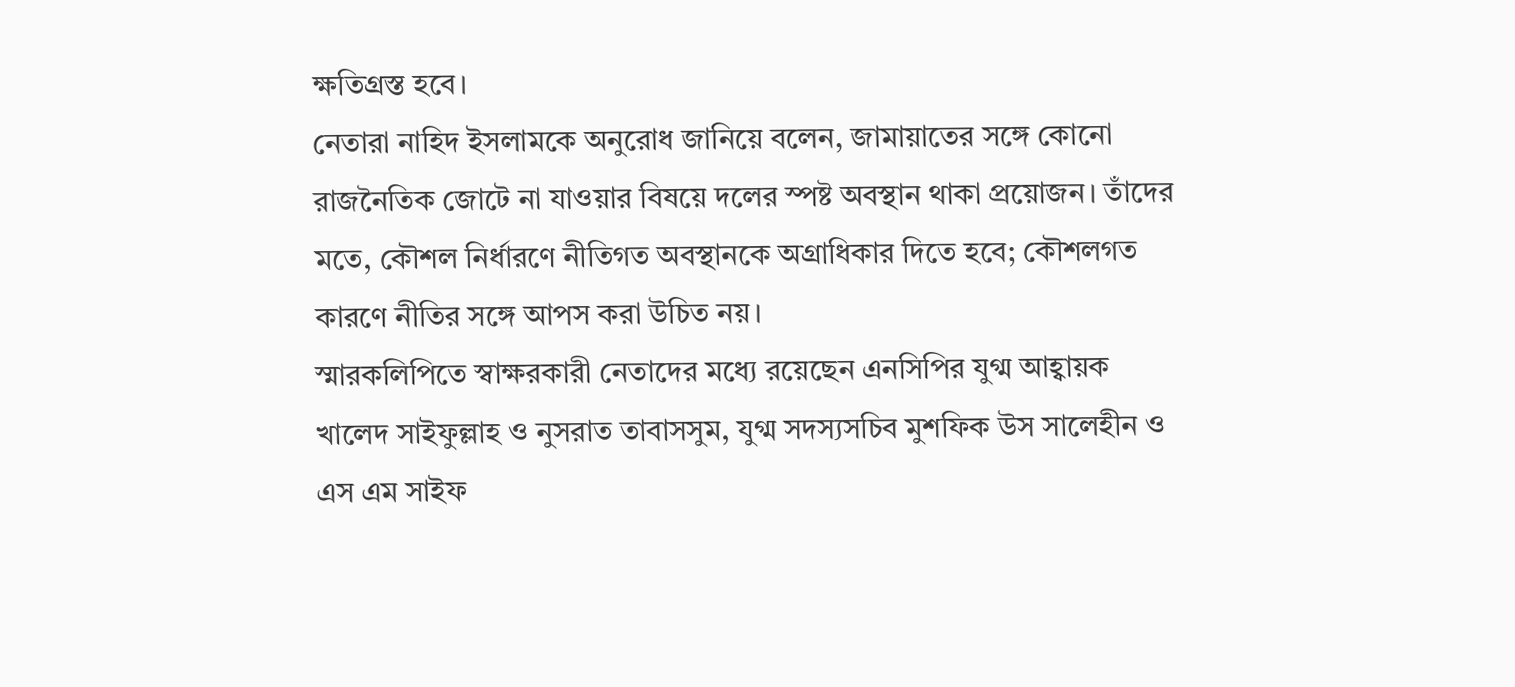ক্ষতিগ্রস্ত হবে।
নেতারা নাহিদ ইসলামকে অনুরোধ জানিয়ে বলেন, জামায়াতের সঙ্গে কোনো রাজনৈতিক জোটে না যাওয়ার বিষয়ে দলের স্পষ্ট অবস্থান থাকা প্রয়োজন। তাঁদের মতে, কৌশল নির্ধারণে নীতিগত অবস্থানকে অগ্রাধিকার দিতে হবে; কৌশলগত কারণে নীতির সঙ্গে আপস করা উচিত নয়।
স্মারকলিপিতে স্বাক্ষরকারী নেতাদের মধ্যে রয়েছেন এনসিপির যুগ্ম আহ্বায়ক খালেদ সাইফুল্লাহ ও নুসরাত তাবাসসুম, যুগ্ম সদস্যসচিব মুশফিক উস সালেহীন ও এস এম সাইফ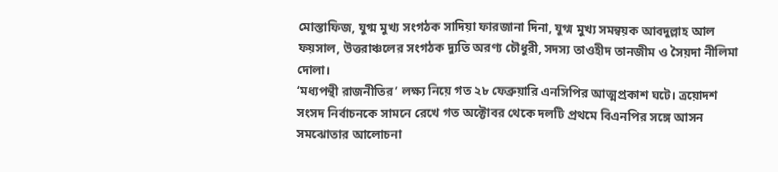মোস্তাফিজ, যুগ্ম মুখ্য সংগঠক সাদিয়া ফারজানা দিনা, যুগ্ম মুখ্য সমন্বয়ক আবদুল্লাহ আল ফয়সাল, উত্তরাঞ্চলের সংগঠক দ্যুতি অরণ্য চৌধুরী, সদস্য তাওহীদ তানজীম ও সৈয়দা নীলিমা দোলা।
‘মধ্যপন্থী রাজনীতির’ লক্ষ্য নিয়ে গত ২৮ ফেব্রুয়ারি এনসিপির আত্মপ্রকাশ ঘটে। ত্রয়োদশ সংসদ নির্বাচনকে সামনে রেখে গত অক্টোবর থেকে দলটি প্রথমে বিএনপির সঙ্গে আসন সমঝোতার আলোচনা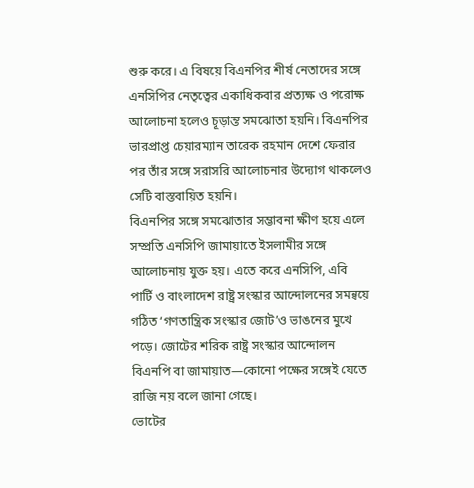শুরু করে। এ বিষয়ে বিএনপির শীর্ষ নেতাদের সঙ্গে এনসিপির নেতৃত্বের একাধিকবার প্রত্যক্ষ ও পরোক্ষ আলোচনা হলেও চূড়ান্ত সমঝোতা হয়নি। বিএনপির ভারপ্রাপ্ত চেয়ারম্যান তারেক রহমান দেশে ফেরার পর তাঁর সঙ্গে সরাসরি আলোচনার উদ্যোগ থাকলেও সেটি বাস্তবায়িত হয়নি।
বিএনপির সঙ্গে সমঝোতার সম্ভাবনা ক্ষীণ হয়ে এলে সম্প্রতি এনসিপি জামায়াতে ইসলামীর সঙ্গে আলোচনায় যুক্ত হয়। এতে করে এনসিপি, এবি পার্টি ও বাংলাদেশ রাষ্ট্র সংস্কার আন্দোলনের সমন্বয়ে গঠিত ‘গণতান্ত্রিক সংস্কার জোট’ও ভাঙনের মুখে পড়ে। জোটের শরিক রাষ্ট্র সংস্কার আন্দোলন বিএনপি বা জামায়াত—কোনো পক্ষের সঙ্গেই যেতে রাজি নয় বলে জানা গেছে।
ভোটের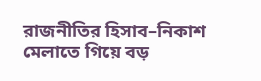রাজনীতির হিসাব–নিকাশ মেলাতে গিয়ে বড়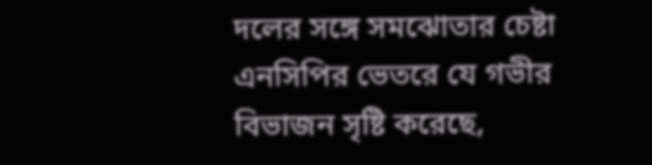দলের সঙ্গে সমঝোতার চেষ্টা এনসিপির ভেতরে যে গভীর বিভাজন সৃষ্টি করেছে,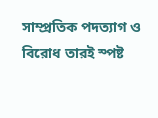সাম্প্রতিক পদত্যাগ ও বিরোধ তারই স্পষ্ট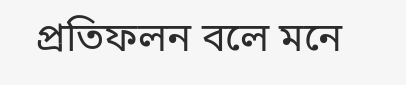প্রতিফলন বলে মনে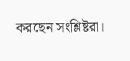করছেন সংশ্লিষ্টরা।